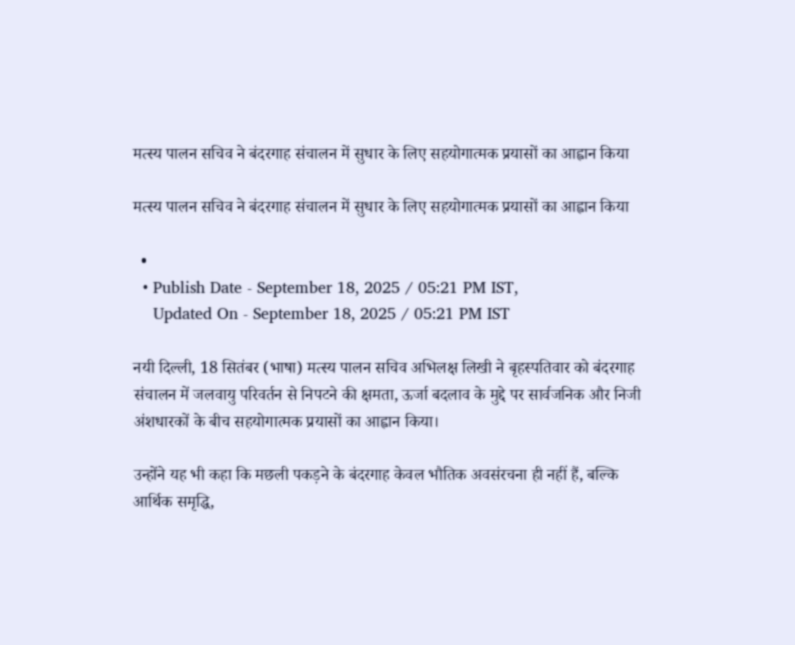मत्स्य पालन सचिव ने बंदरगाह संचालन में सुधार के लिए सहयोगात्मक प्रयासों का आह्वान किया

मत्स्य पालन सचिव ने बंदरगाह संचालन में सुधार के लिए सहयोगात्मक प्रयासों का आह्वान किया

  •
  • Publish Date - September 18, 2025 / 05:21 PM IST,
    Updated On - September 18, 2025 / 05:21 PM IST

नयी दिल्ली, 18 सितंबर (भाषा) मत्स्य पालन सचिव अभिलक्ष लिखी ने बृहस्पतिवार को बंदरगाह संचालन में जलवायु परिवर्तन से निपटने की क्षमता, ऊर्जा बदलाव के मुद्दे पर सार्वजनिक और निजी अंशधारकों के बीच सहयोगात्मक प्रयासों का आह्वान किया।

उन्होंने यह भी कहा कि मछली पकड़ने के बंदरगाह केवल भौतिक अवसंरचना ही नहीं हैं, बल्कि आर्थिक समृद्धि,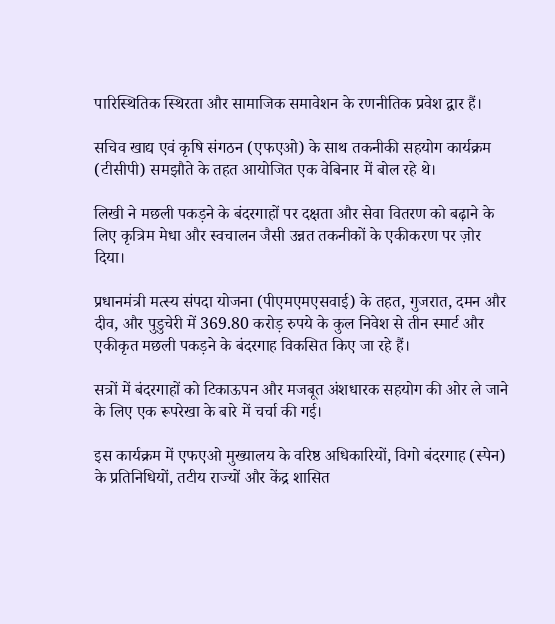पारिस्थितिक स्थिरता और सामाजिक समावेशन के रणनीतिक प्रवेश द्वार हैं।

सचिव खाद्य एवं कृषि संगठन (एफएओ) के साथ तकनीकी सहयोग कार्यक्रम (टीसीपी) समझौते के तहत आयोजित एक वेबिनार में बोल रहे थे।

लिखी ने मछली पकड़ने के बंदरगाहों पर दक्षता और सेवा वितरण को बढ़ाने के लिए कृत्रिम मेधा और स्वचालन जैसी उन्नत तकनीकों के एकीकरण पर ज़ोर दिया।

प्रधानमंत्री मत्स्य संपदा योजना (पीएमएमएसवाई) के तहत, गुजरात, दमन और दीव, और पुडुचेरी में 369.80 करोड़ रुपये के कुल निवेश से तीन स्मार्ट और एकीकृत मछली पकड़ने के बंदरगाह विकसित किए जा रहे हैं।

सत्रों में बंदरगाहों को टिकाऊपन और मजबूत अंशधारक सहयोग की ओर ले जाने के लिए एक रूपरेखा के बारे में चर्चा की गई।

इस कार्यक्रम में एफएओ मुख्यालय के वरिष्ठ अधिकारियों, विगो बंदरगाह (स्पेन) के प्रतिनिधियों, तटीय राज्यों और केंद्र शासित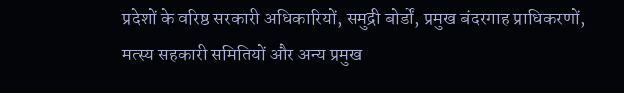प्रदेशों के वरिष्ठ सरकारी अधिकारियों, समुद्री बोर्डों, प्रमुख बंदरगाह प्राधिकरणों, मत्स्य सहकारी समितियों और अन्य प्रमुख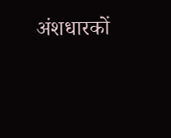अंशधारकों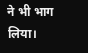ने भी भाग लिया।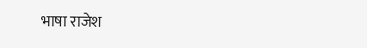भाषा राजेश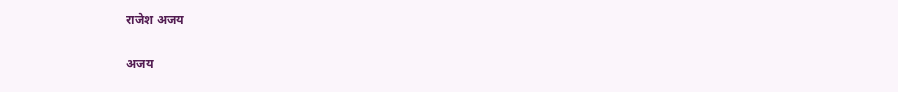राजेश अजय

अजय